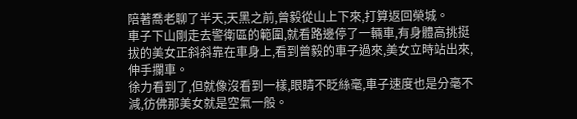陪著喬老聊了半天,天黑之前,曾毅從山上下來,打算返回榮城。
車子下山剛走去警衛區的範圍,就看路邊停了一輛車,有身體高挑挺拔的美女正斜斜靠在車身上,看到曾毅的車子過來,美女立時站出來,伸手攔車。
徐力看到了,但就像沒看到一樣,眼睛不眨絲毫,車子速度也是分毫不減,彷佛那美女就是空氣一般。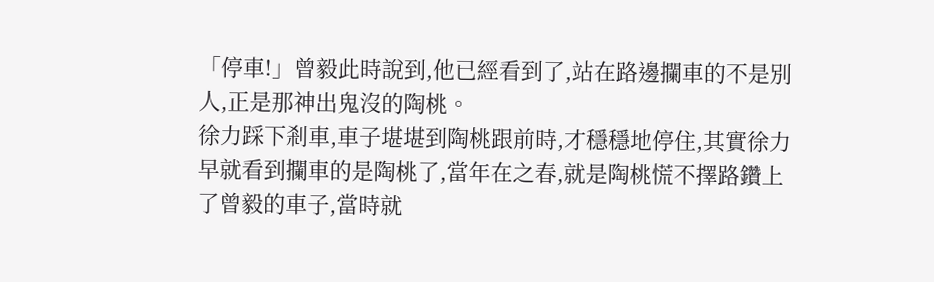「停車!」曾毅此時說到,他已經看到了,站在路邊攔車的不是別人,正是那神出鬼沒的陶桃。
徐力踩下剎車,車子堪堪到陶桃跟前時,才穩穩地停住,其實徐力早就看到攔車的是陶桃了,當年在之春,就是陶桃慌不擇路鑽上了曾毅的車子,當時就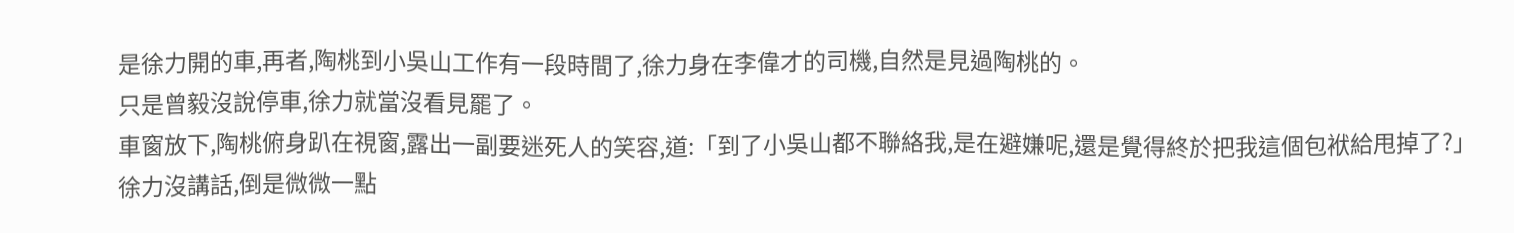是徐力開的車,再者,陶桃到小吳山工作有一段時間了,徐力身在李偉才的司機,自然是見過陶桃的。
只是曾毅沒說停車,徐力就當沒看見罷了。
車窗放下,陶桃俯身趴在視窗,露出一副要迷死人的笑容,道:「到了小吳山都不聯絡我,是在避嫌呢,還是覺得終於把我這個包袱給甩掉了?」
徐力沒講話,倒是微微一點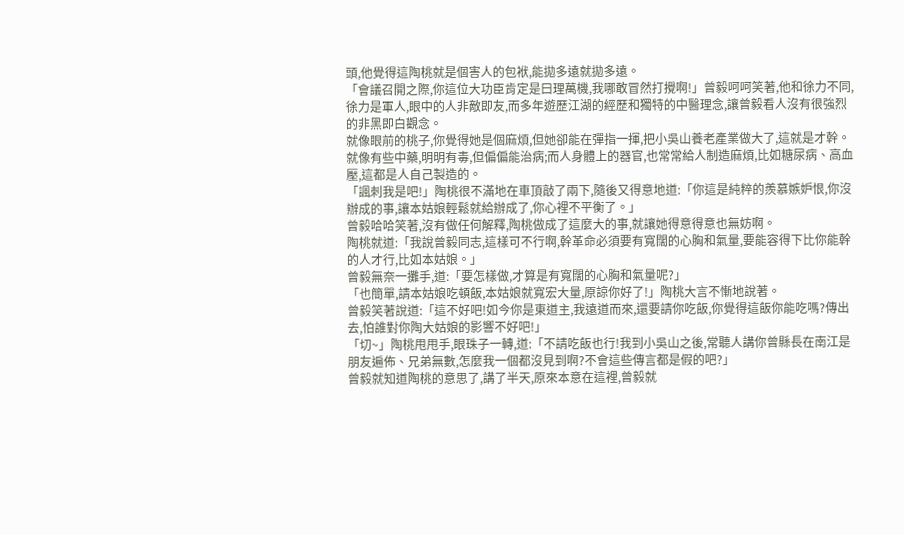頭,他覺得這陶桃就是個害人的包袱,能拋多遠就拋多遠。
「會議召開之際,你這位大功臣肯定是曰理萬機,我哪敢冒然打攪啊!」曾毅呵呵笑著,他和徐力不同,徐力是軍人,眼中的人非敵即友,而多年遊歷江湖的經歷和獨特的中醫理念,讓曾毅看人沒有很強烈的非黑即白觀念。
就像眼前的桃子,你覺得她是個麻煩,但她卻能在彈指一揮,把小吳山養老產業做大了,這就是才幹。就像有些中藥,明明有毒,但偏偏能治病;而人身體上的器官,也常常給人制造麻煩,比如糖尿病、高血壓,這都是人自己製造的。
「諷刺我是吧!」陶桃很不滿地在車頂敲了兩下,隨後又得意地道:「你這是純粹的羨慕嫉妒恨,你沒辦成的事,讓本姑娘輕鬆就給辦成了,你心裡不平衡了。」
曾毅哈哈笑著,沒有做任何解釋,陶桃做成了這麼大的事,就讓她得意得意也無妨啊。
陶桃就道:「我說曾毅同志,這樣可不行啊,幹革命必須要有寬闊的心胸和氣量,要能容得下比你能幹的人才行,比如本姑娘。」
曾毅無奈一攤手,道:「要怎樣做,才算是有寬闊的心胸和氣量呢?」
「也簡單,請本姑娘吃頓飯,本姑娘就寬宏大量,原諒你好了!」陶桃大言不慚地說著。
曾毅笑著說道:「這不好吧!如今你是東道主,我遠道而來,還要請你吃飯,你覺得這飯你能吃嗎?傳出去,怕誰對你陶大姑娘的影響不好吧!」
「切~」陶桃甩甩手,眼珠子一轉,道:「不請吃飯也行!我到小吳山之後,常聽人講你曾縣長在南江是朋友遍佈、兄弟無數,怎麼我一個都沒見到啊?不會這些傳言都是假的吧?」
曾毅就知道陶桃的意思了,講了半天,原來本意在這裡,曾毅就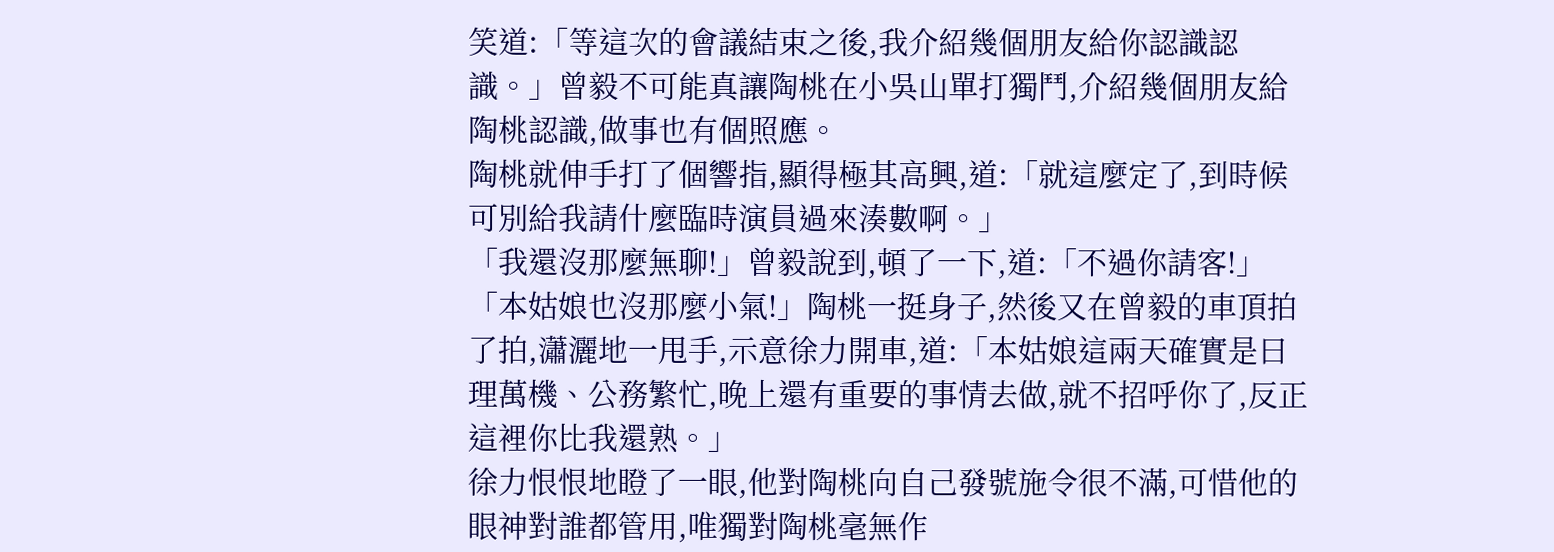笑道:「等這次的會議結束之後,我介紹幾個朋友給你認識認識。」曾毅不可能真讓陶桃在小吳山單打獨鬥,介紹幾個朋友給陶桃認識,做事也有個照應。
陶桃就伸手打了個響指,顯得極其高興,道:「就這麼定了,到時候可別給我請什麼臨時演員過來湊數啊。」
「我還沒那麼無聊!」曾毅說到,頓了一下,道:「不過你請客!」
「本姑娘也沒那麼小氣!」陶桃一挺身子,然後又在曾毅的車頂拍了拍,瀟灑地一甩手,示意徐力開車,道:「本姑娘這兩天確實是曰理萬機、公務繁忙,晚上還有重要的事情去做,就不招呼你了,反正這裡你比我還熟。」
徐力恨恨地瞪了一眼,他對陶桃向自己發號施令很不滿,可惜他的眼神對誰都管用,唯獨對陶桃毫無作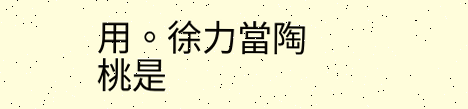用。徐力當陶桃是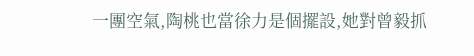一團空氣,陶桃也當徐力是個擺設,她對曾毅抓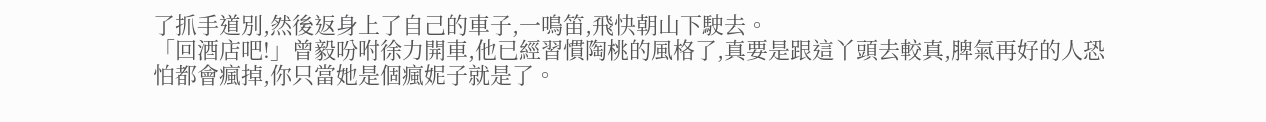了抓手道別,然後返身上了自己的車子,一鳴笛,飛快朝山下駛去。
「回酒店吧!」曾毅吩咐徐力開車,他已經習慣陶桃的風格了,真要是跟這丫頭去較真,脾氣再好的人恐怕都會瘋掉,你只當她是個瘋妮子就是了。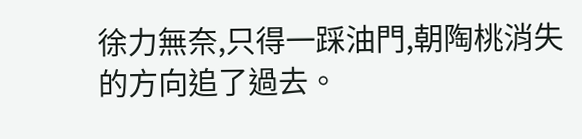徐力無奈,只得一踩油門,朝陶桃消失的方向追了過去。